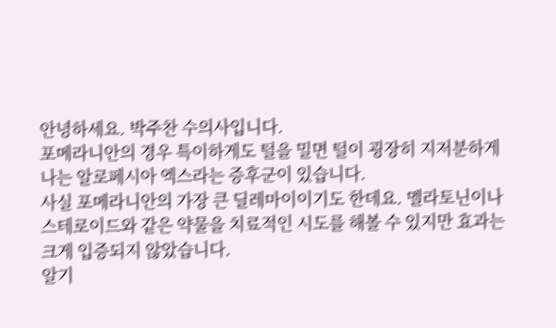안녕하세요. 박주찬 수의사입니다.
포메라니안의 경우 특이하게도 털을 밀면 털이 굉장히 지저분하게 나는 알로페시아 엑스라는 증후군이 있습니다.
사실 포메라니안의 가장 큰 딜레마이이기도 한데요. 멜라토닌이나 스테로이드와 같은 약물을 치료적인 시도를 해볼 수 있지만 효과는 크게 입증되지 않았습니다.
알기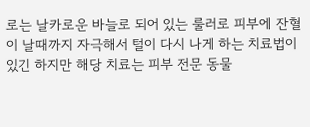로는 날카로운 바늘로 되어 있는 룰러로 피부에 잔혈이 날때까지 자극해서 털이 다시 나게 하는 치료법이 있긴 하지만 해당 치료는 피부 전문 동물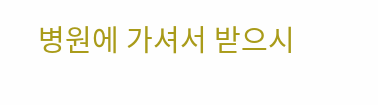병원에 가셔서 받으시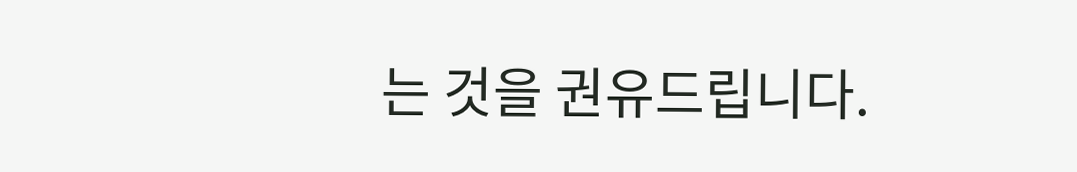는 것을 권유드립니다.